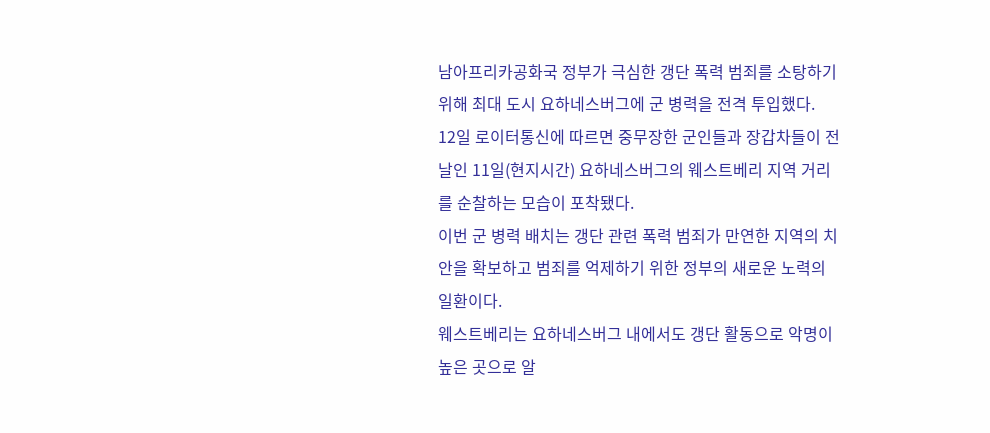남아프리카공화국 정부가 극심한 갱단 폭력 범죄를 소탕하기 위해 최대 도시 요하네스버그에 군 병력을 전격 투입했다.
12일 로이터통신에 따르면 중무장한 군인들과 장갑차들이 전날인 11일(현지시간) 요하네스버그의 웨스트베리 지역 거리를 순찰하는 모습이 포착됐다.
이번 군 병력 배치는 갱단 관련 폭력 범죄가 만연한 지역의 치안을 확보하고 범죄를 억제하기 위한 정부의 새로운 노력의 일환이다.
웨스트베리는 요하네스버그 내에서도 갱단 활동으로 악명이 높은 곳으로 알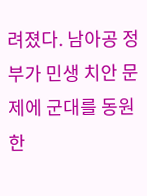려졌다. 남아공 정부가 민생 치안 문제에 군대를 동원한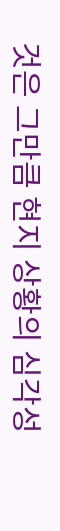것은 그만큼 현지 상황의 심각성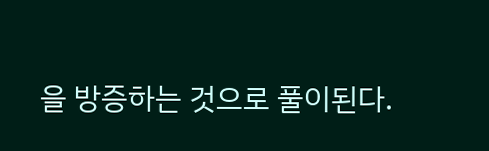을 방증하는 것으로 풀이된다.